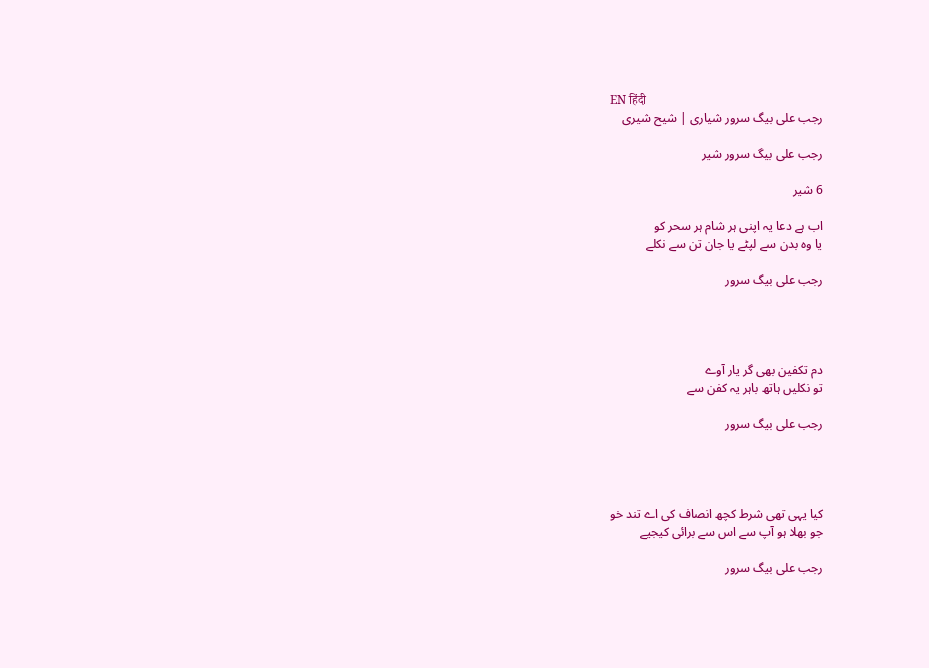EN हिंदी
رجب علی بیگ سرور شیاری | شیح شیری

رجب علی بیگ سرور شیر

6 شیر

اب ہے دعا یہ اپنی ہر شام ہر سحر کو
یا وہ بدن سے لپٹے یا جان تن سے نکلے

رجب علی بیگ سرور




دم تکفین بھی گر یار آوے
تو نکلیں ہاتھ باہر یہ کفن سے

رجب علی بیگ سرور




کیا یہی تھی شرط کچھ انصاف کی اے تند خو
جو بھلا ہو آپ سے اس سے برائی کیجیے

رجب علی بیگ سرور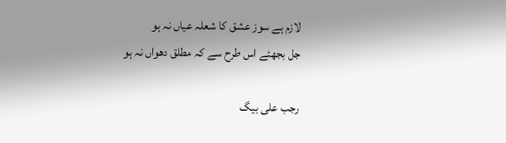لازم ہے سوز عشق کا شعلہ عیاں نہ ہو
جل بجھئے اس طرح سے کہ مطلق دھواں نہ ہو

رجب علی بیگ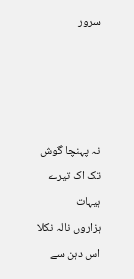سرور




نہ پہنچا گوش تک اک تیرے ہیہات
ہزاروں نالہ نکلا اس دہن سے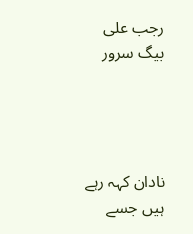رجب علی بیگ سرور




نادان کہہ رہے ہیں جسے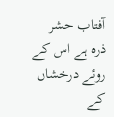آفتاب حشر
ذرہ ہے اس کے روئے درخشاں کے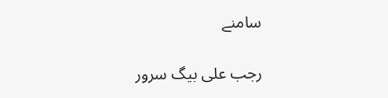سامنے

رجب علی بیگ سرور